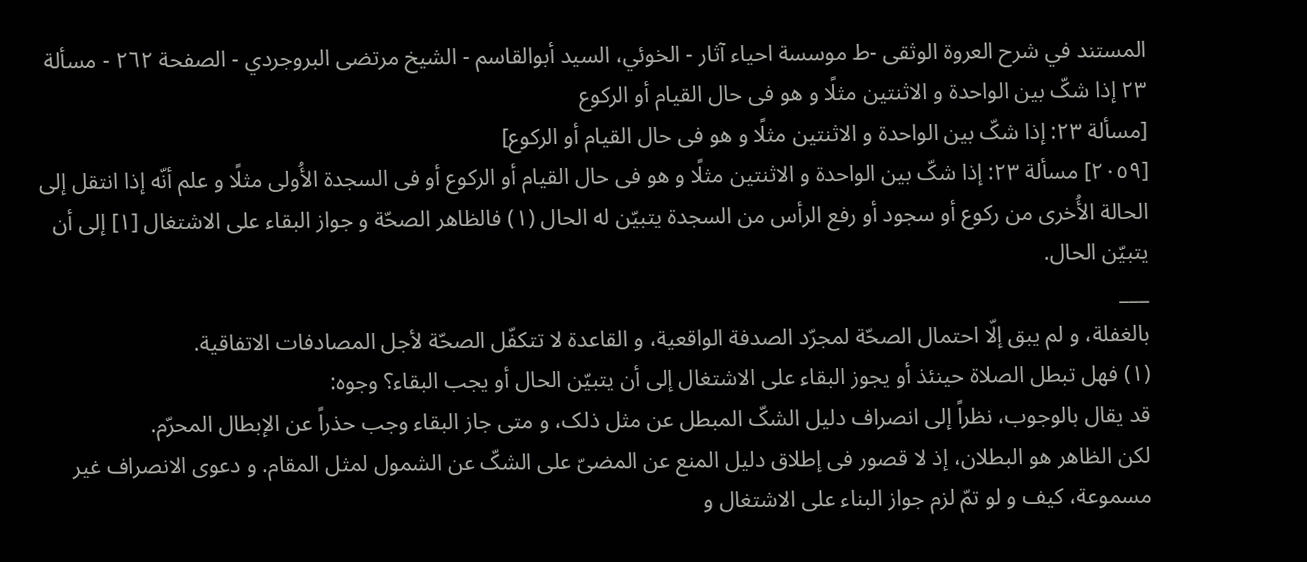المستند في شرح العروة الوثقى -ط موسسة احياء آثار - الخوئي، السيد أبوالقاسم - الشيخ مرتضى البروجردي - الصفحة ٢٦٢ - مسألة ٢٣ إذا شکّ بین الواحدة و الاثنتین مثلًا و هو فی حال القیام أو الرکوع
[مسألة ٢٣: إذا شکّ بین الواحدة و الاثنتین مثلًا و هو فی حال القیام أو الرکوع]
[٢٠٥٩] مسألة ٢٣: إذا شکّ بین الواحدة و الاثنتین مثلًا و هو فی حال القیام أو الرکوع أو فی السجدة الأُولی مثلًا و علم أنّه إذا انتقل إلی الحالة الأُخری من رکوع أو سجود أو رفع الرأس من السجدة یتبیّن له الحال (١) فالظاهر الصحّة و جواز البقاء علی الاشتغال [١] إلی أن یتبیّن الحال.
___
بالغفلة، و لم یبق إلّا احتمال الصحّة لمجرّد الصدفة الواقعیة، و القاعدة لا تتکفّل الصحّة لأجل المصادفات الاتفاقیة.
(١) فهل تبطل الصلاة حینئذ أو یجوز البقاء علی الاشتغال إلی أن یتبیّن الحال أو یجب البقاء؟ وجوه:
قد یقال بالوجوب، نظراً إلی انصراف دلیل الشکّ المبطل عن مثل ذلک، و متی جاز البقاء وجب حذراً عن الإبطال المحرّم.
لکن الظاهر هو البطلان، إذ لا قصور فی إطلاق دلیل المنع عن المضیّ علی الشکّ عن الشمول لمثل المقام. و دعوی الانصراف غیر مسموعة، کیف و لو تمّ لزم جواز البناء علی الاشتغال و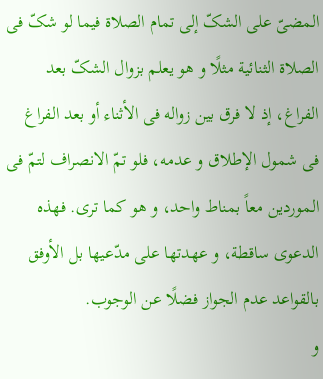المضیّ علی الشکّ إلی تمام الصلاة فیما لو شکّ فی الصلاة الثنائیة مثلًا و هو یعلم بزوال الشکّ بعد الفراغ، إذ لا فرق بین زواله فی الأثناء أو بعد الفراغ فی شمول الإطلاق و عدمه، فلو تمّ الانصراف لتمّ فی الموردین معاً بمناط واحد، و هو کما تری. فهذه الدعوی ساقطة، و عهدتها علی مدّعیها بل الأوفق بالقواعد عدم الجواز فضلًا عن الوجوب.
و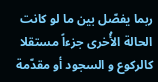ربما یفصّل بین ما لو کانت الحالة الأُخری جزءاً مستقلا کالرکوع و السجود أو مقدّمة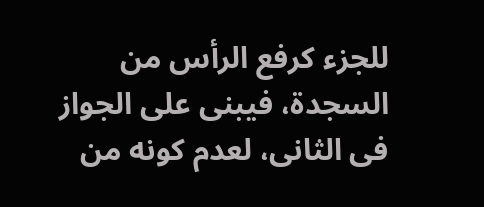للجزء کرفع الرأس من السجدة، فیبنی علی الجواز فی الثانی، لعدم کونه من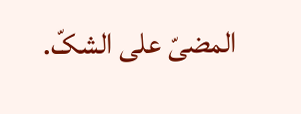المضیّ علی الشکّ.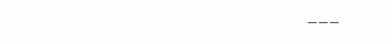___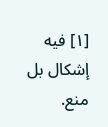[١] فیه إشکال بل منع.